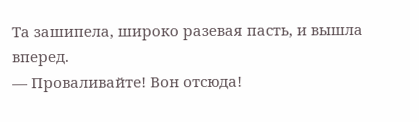Та зашипела, широко разевая пасть, и вышла вперед.
— Проваливайте! Вон отсюда!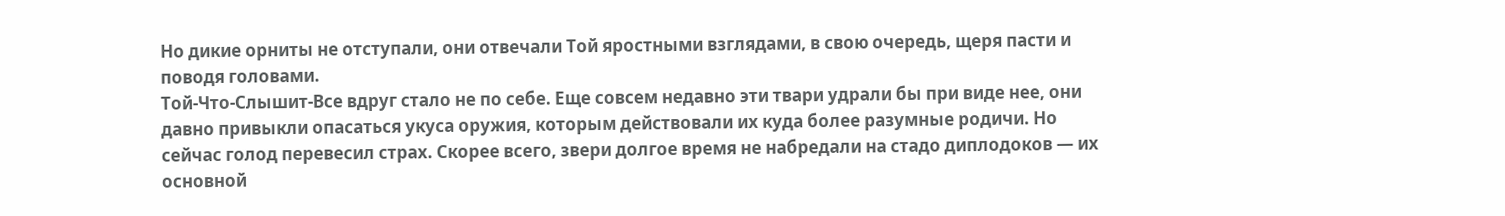Но дикие орниты не отступали, они отвечали Той яростными взглядами, в свою очередь, щеря пасти и поводя головами.
Той-Что-Слышит-Все вдруг стало не по себе. Еще совсем недавно эти твари удрали бы при виде нее, они давно привыкли опасаться укуса оружия, которым действовали их куда более разумные родичи. Но сейчас голод перевесил страх. Скорее всего, звери долгое время не набредали на стадо диплодоков — их основной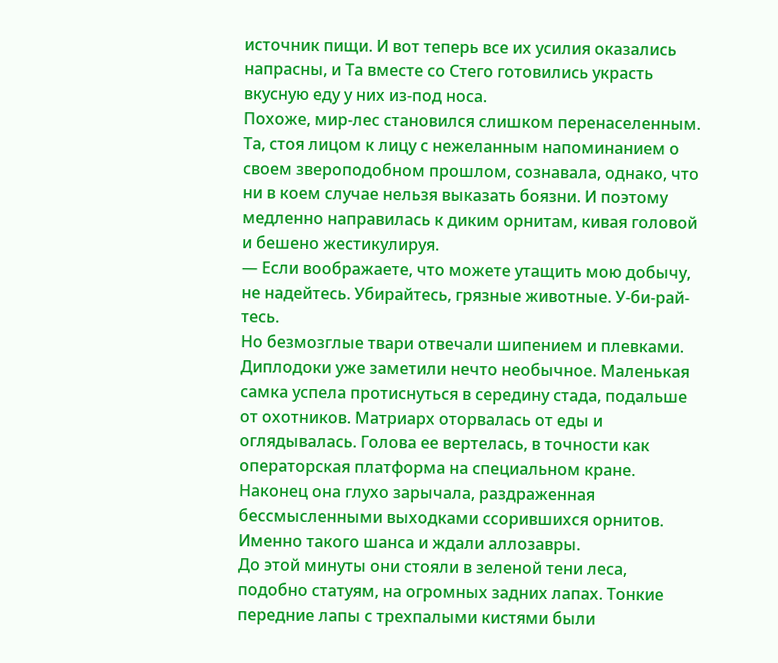источник пищи. И вот теперь все их усилия оказались напрасны, и Та вместе со Стего готовились украсть вкусную еду у них из-под носа.
Похоже, мир-лес становился слишком перенаселенным.
Та, стоя лицом к лицу с нежеланным напоминанием о своем звероподобном прошлом, сознавала, однако, что ни в коем случае нельзя выказать боязни. И поэтому медленно направилась к диким орнитам, кивая головой и бешено жестикулируя.
— Если воображаете, что можете утащить мою добычу, не надейтесь. Убирайтесь, грязные животные. У-би-рай-тесь.
Но безмозглые твари отвечали шипением и плевками.
Диплодоки уже заметили нечто необычное. Маленькая самка успела протиснуться в середину стада, подальше от охотников. Матриарх оторвалась от еды и оглядывалась. Голова ее вертелась, в точности как операторская платформа на специальном кране. Наконец она глухо зарычала, раздраженная бессмысленными выходками ссорившихся орнитов.
Именно такого шанса и ждали аллозавры.
До этой минуты они стояли в зеленой тени леса, подобно статуям, на огромных задних лапах. Тонкие передние лапы с трехпалыми кистями были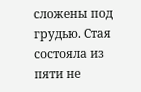сложены под грудью. Стая состояла из пяти не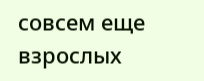совсем еще взрослых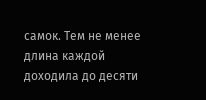самок. Тем не менее длина каждой доходила до десяти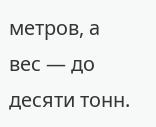метров, а вес — до десяти тонн.